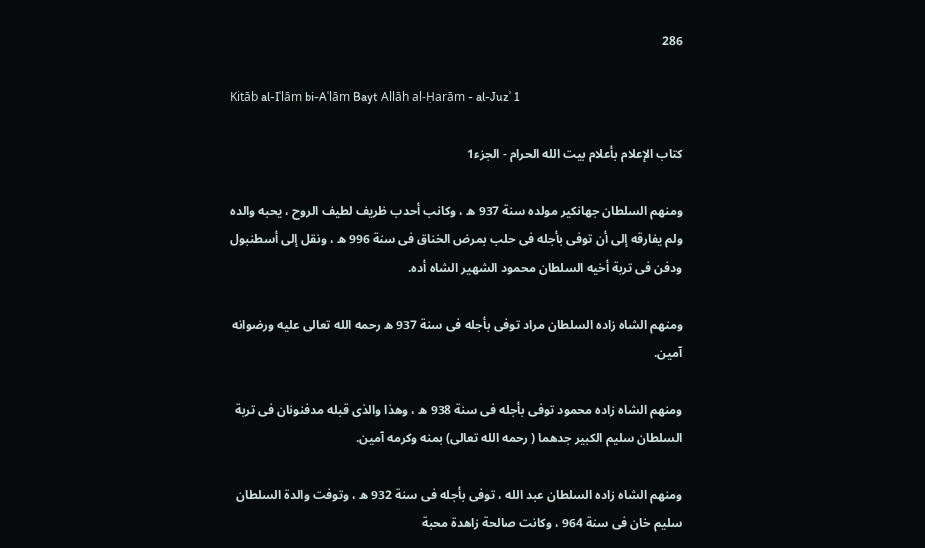286

Kitāb al-Iʿlām bi-Aʿlām Bayt Allāh al-Ḥarām - al-Juzʾ 1

كتاب الإعلام بأعلام بيت الله الحرام - الجزء1

ومنهم السلطان جهانكير مولده سنة 937 ه ، وكانب أحدب ظريف لطيف الروح ، يحبه والده ولم يفارقه إلى أن توفى بأجله فى حلب بمرض الخناق فى سنة 996 ه ، ونقل إلى أسطنبول ودفن فى تربة أخيه السلطان محمود الشهير الشاه أده.

ومنهم الشاه زاده السلطان مراد توفى بأجله فى سنة 937 ه رحمه الله تعالى عليه ورضوانه آمين.

ومنهم الشاه زاده محمود توفى بأجله فى سنة 938 ه ، وهذا والذى قبله مدفنونان فى تربة السلطان سليم الكبير جدهما ( رحمه الله تعالى) بمنه وكرمه آمين.

ومنهم الشاه زاده السلطان عبد الله ، توفى بأجله فى سنة 932 ه ، وتوفت والدة السلطان سليم خان فى سنة 964 ، وكانت صالحة زاهدة محبة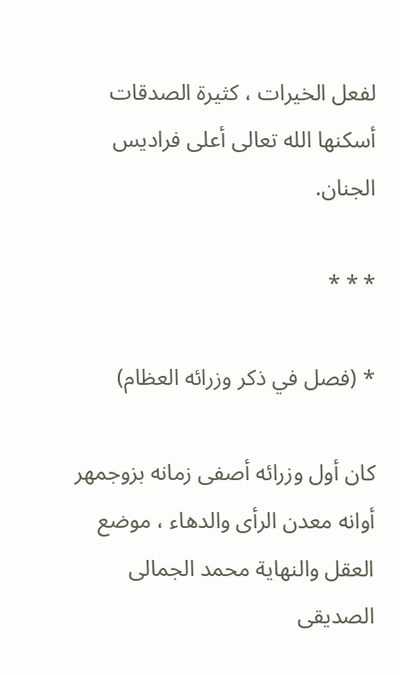لفعل الخيرات ، كثيرة الصدقات أسكنها الله تعالى أعلى فراديس الجنان.

* * *

* (فصل في ذكر وزرائه العظام)

كان أول وزرائه أصفى زمانه بزوجمهر أوانه معدن الرأى والدهاء ، موضع العقل والنهاية محمد الجمالى الصديقى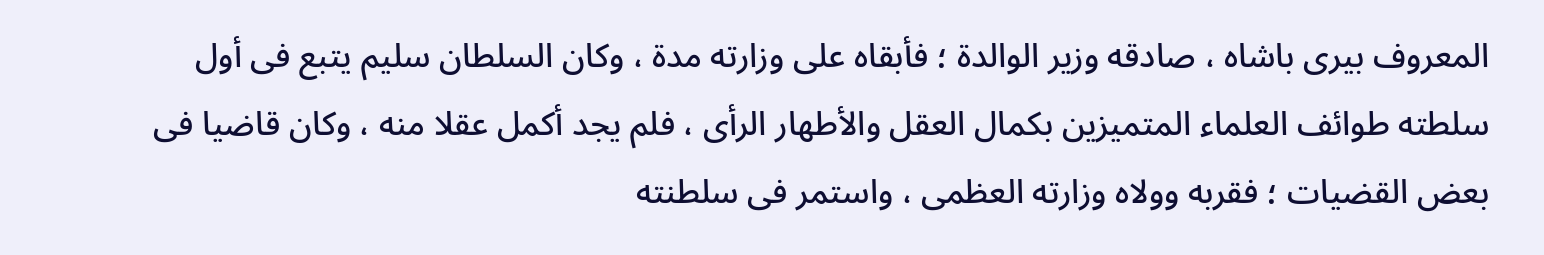المعروف بيرى باشاه ، صادقه وزير الوالدة ؛ فأبقاه على وزارته مدة ، وكان السلطان سليم يتبع فى أول سلطته طوائف العلماء المتميزين بكمال العقل والأطهار الرأى ، فلم يجد أكمل عقلا منه ، وكان قاضيا فى بعض القضيات ؛ فقربه وولاه وزارته العظمى ، واستمر فى سلطنته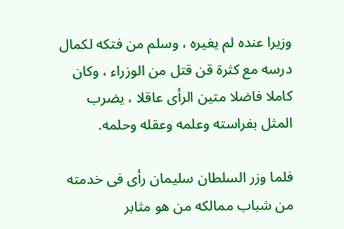وزيرا عنده لم يغيره ، وسلم من فتكه لكمال درسه مع كثرة قن قتل من الوزراء ، وكان كاملا فاضلا متين الرأى عاقلا ، يضرب المثل بفراسته وعلمه وعقله وحلمه.

فلما وزر السلطان سليمان رأى فى خدمته من شباب ممالكه من هو مثابر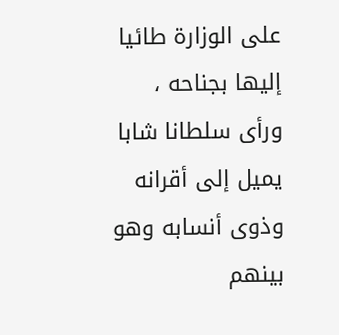على الوزارة طائيا إليها بجناحه ، ورأى سلطانا شابا يميل إلى أقرانه وذوى أنسابه وهو بينهم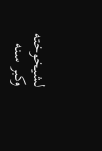لشيخوخته وكبر سنه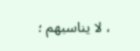، لا يناسبهم ؛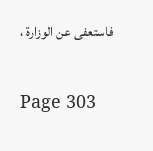فاستعفى عن الوزارة ،

Page 303